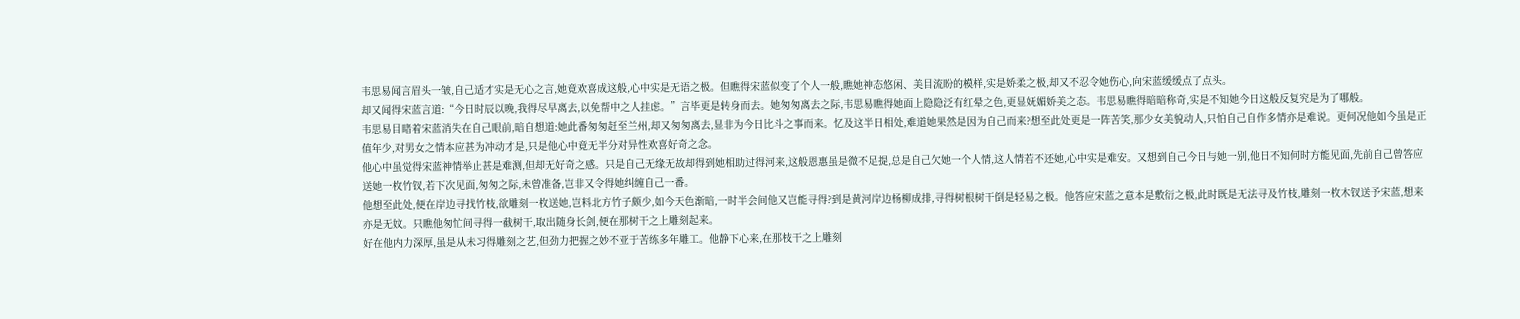韦思易闻言眉头一皱,自己适才实是无心之言,她竟欢喜成这般,心中实是无语之极。但瞧得宋蓝似变了个人一般,瞧她神态悠闲、美目流盼的模样,实是娇柔之极,却又不忍令她伤心,向宋蓝缓缓点了点头。
却又闻得宋蓝言道:“今日时辰以晚,我得尽早离去,以免帮中之人挂虑。”言毕更是转身而去。她匆匆离去之际,韦思易瞧得她面上隐隐泛有红晕之色,更显妩媚娇美之态。韦思易瞧得暗暗称奇,实是不知她今日这般反复究是为了哪般。
韦思易目睹着宋蓝消失在自己眼前,暗自想道:她此番匆匆赶至兰州,却又匆匆离去,显非为今日比斗之事而来。忆及这半日相处,难道她果然是因为自己而来?想至此处更是一阵苦笑,那少女美貌动人,只怕自己自作多情亦是难说。更何况他如今虽是正值年少,对男女之情本应甚为冲动才是,只是他心中竟无半分对异性欢喜好奇之念。
他心中虽觉得宋蓝神情举止甚是难测,但却无好奇之感。只是自己无缘无故却得到她相助过得河来,这般恩惠虽是微不足提,总是自己欠她一个人情,这人情若不还她,心中实是难安。又想到自己今日与她一别,他日不知何时方能见面,先前自己曾答应送她一枚竹钗,若下次见面,匆匆之际,未曾准备,岂非又令得她纠缠自己一番。
他想至此处,便在岸边寻找竹枝,欲雕刻一枚送她,岂料北方竹子颇少,如今天色渐暗,一时半会间他又岂能寻得?到是黄河岸边杨柳成排,寻得树根树干倒是轻易之极。他答应宋蓝之意本是敷衍之极,此时既是无法寻及竹枝,雕刻一枚木钗送予宋蓝,想来亦是无妏。只瞧他匆忙间寻得一截树干,取出随身长剑,便在那树干之上雕刻起来。
好在他内力深厚,虽是从未习得雕刻之艺,但劲力把握之妙不亚于苦练多年雕工。他静下心来,在那枝干之上雕刻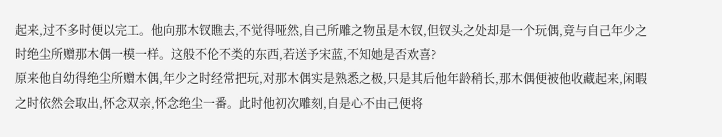起来,过不多时便以完工。他向那木钗瞧去,不觉得哑然,自己所雕之物虽是木钗,但钗头之处却是一个玩偶,竟与自己年少之时绝尘所赠那木偶一模一样。这般不伦不类的东西,若送予宋蓝,不知她是否欢喜?
原来他自幼得绝尘所赠木偶,年少之时经常把玩,对那木偶实是熟悉之极,只是其后他年龄稍长,那木偶便被他收藏起来,闲暇之时依然会取出,怀念双亲,怀念绝尘一番。此时他初次雕刻,自是心不由己便将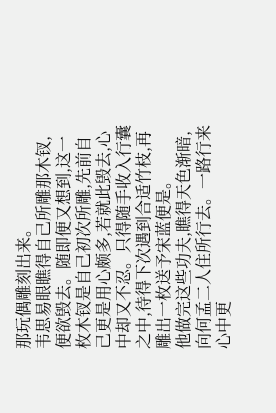那玩偶雕刻出来。
韦思易眼瞧得自己所雕那木钗,便欲毁去。随即便又想到,这一枚木钗是自己初次所雕,先前自己更是用心颇多,若就此毁去,心中却又不忍。只得随手收入行囊之中,待得下次遇到合适竹枝,再雕出一枚送予宋蓝便是。
他做完这些功夫,瞧得天色渐暗,向何孟二人住所行去。一路行来心中更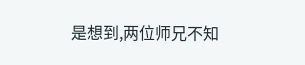是想到,两位师兄不知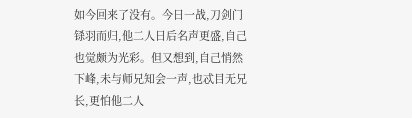如今回来了没有。今日一战,刀剑门铩羽而归,他二人日后名声更盛,自己也觉颇为光彩。但又想到,自己悄然下峰,未与师兄知会一声,也忒目无兄长,更怕他二人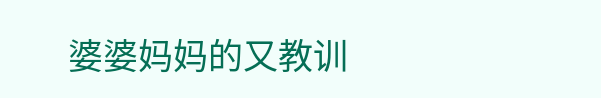婆婆妈妈的又教训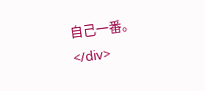自己一番。</div>